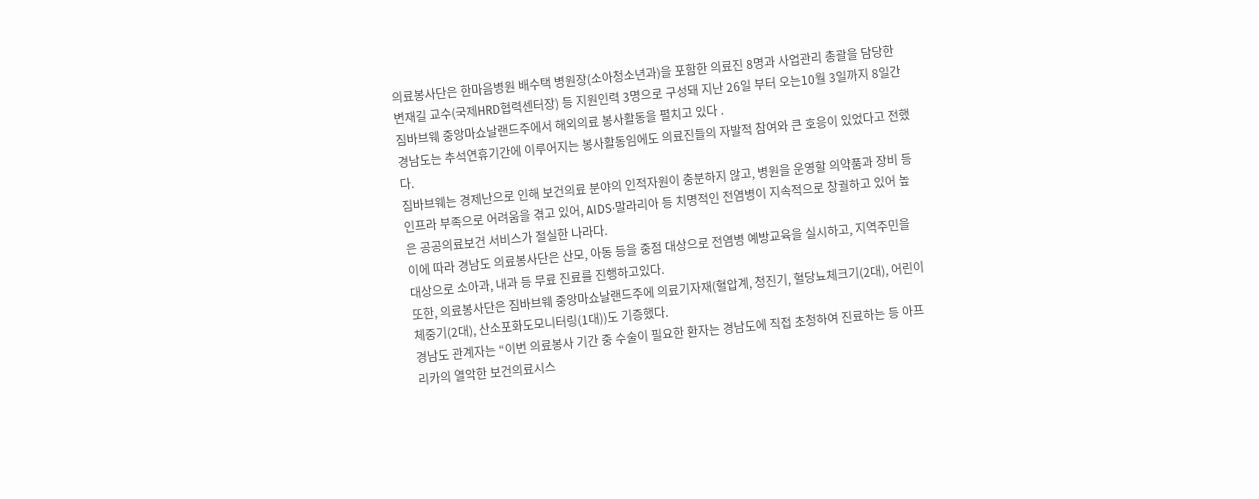의료봉사단은 한마음병원 배수택 병원장(소아청소년과)을 포함한 의료진 8명과 사업관리 총괄을 담당한 변재길 교수(국제HRD협력센터장) 등 지원인력 3명으로 구성돼 지난 26일 부터 오는10월 3일까지 8일간 짐바브웨 중앙마쇼날랜드주에서 해외의료 봉사활동을 펼치고 있다 .
경남도는 추석연휴기간에 이루어지는 봉사활동임에도 의료진들의 자발적 참여와 큰 호응이 있었다고 전했다.
짐바브웨는 경제난으로 인해 보건의료 분야의 인적자원이 충분하지 않고, 병원을 운영할 의약품과 장비 등 인프라 부족으로 어려움을 겪고 있어, AIDS·말라리아 등 치명적인 전염병이 지속적으로 창궐하고 있어 높은 공공의료보건 서비스가 절실한 나라다.
이에 따라 경남도 의료봉사단은 산모, 아동 등을 중점 대상으로 전염병 예방교육을 실시하고, 지역주민을 대상으로 소아과, 내과 등 무료 진료를 진행하고있다.
또한, 의료봉사단은 짐바브웨 중앙마쇼날랜드주에 의료기자재(혈압계, 청진기, 혈당뇨체크기(2대), 어린이체중기(2대), 산소포화도모니터링(1대))도 기증했다.
경남도 관계자는 “이번 의료봉사 기간 중 수술이 필요한 환자는 경남도에 직접 초청하여 진료하는 등 아프리카의 열악한 보건의료시스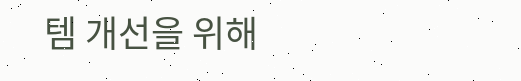템 개선을 위해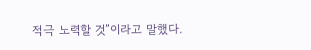적극 노력할 것”이라고 말했다.